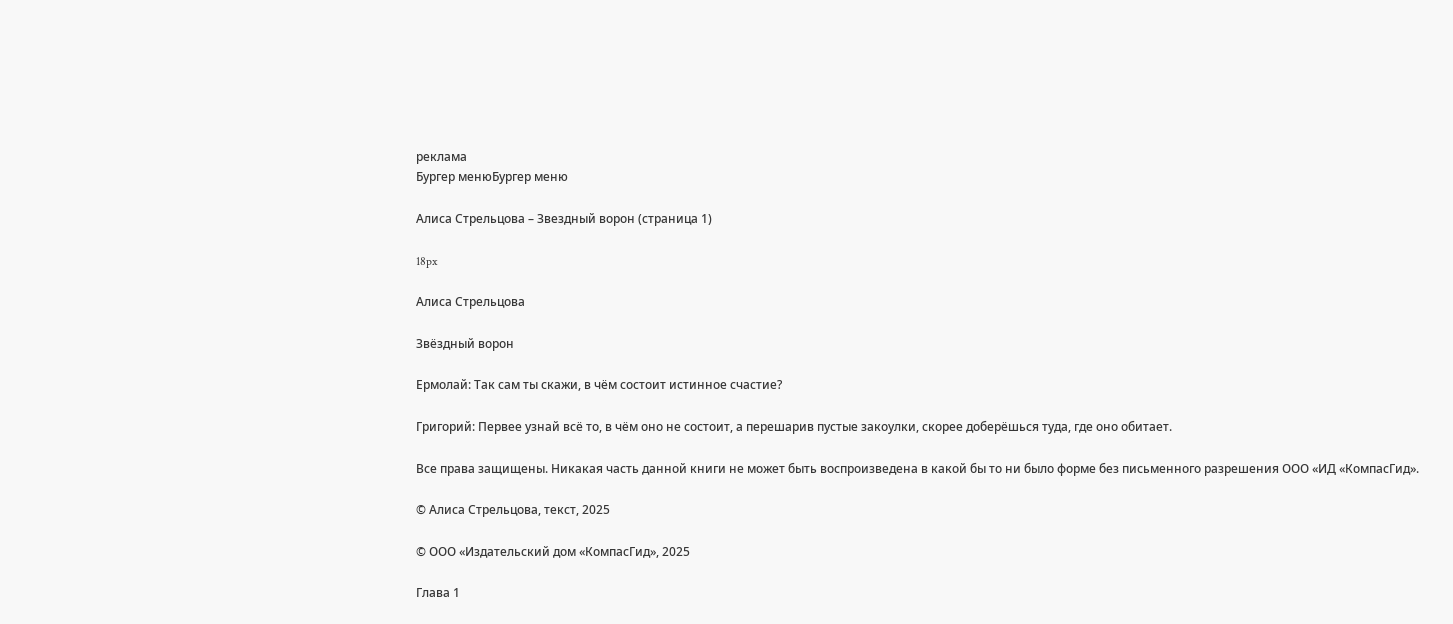реклама
Бургер менюБургер меню

Алиса Стрельцова – Звездный ворон (страница 1)

18px

Алиса Стрельцова

Звёздный ворон

Ермолай: Так сам ты скажи, в чём состоит истинное счастие?

Григорий: Первее узнай всё то, в чём оно не состоит, а перешарив пустые закоулки, скорее доберёшься туда, где оно обитает.

Все права защищены. Никакая часть данной книги не может быть воспроизведена в какой бы то ни было форме без письменного разрешения ООО «ИД «КомпасГид».

© Алиса Стрельцова, текст, 2025

© ООО «Издательский дом «КомпасГид», 2025

Глава 1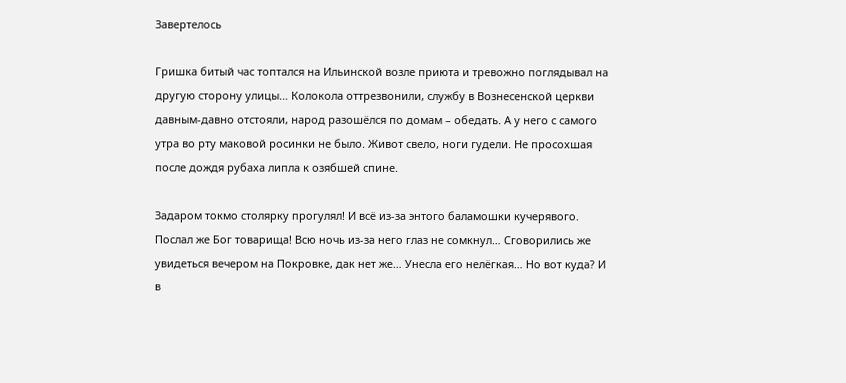Завертелось

Гришка битый час топтался на Ильинской возле приюта и тревожно поглядывал на другую сторону улицы… Колокола оттрезвонили, службу в Вознесенской церкви давным-давно отстояли, народ разошёлся по домам – обедать. А у него с самого утра во рту маковой росинки не было. Живот свело, ноги гудели. Не просохшая после дождя рубаха липла к озябшей спине.

Задаром токмо столярку прогулял! И всё из-за энтого баламошки кучерявого. Послал же Бог товарища! Всю ночь из-за него глаз не сомкнул… Сговорились же увидеться вечером на Покровке, дак нет же… Унесла его нелёгкая… Но вот куда? И в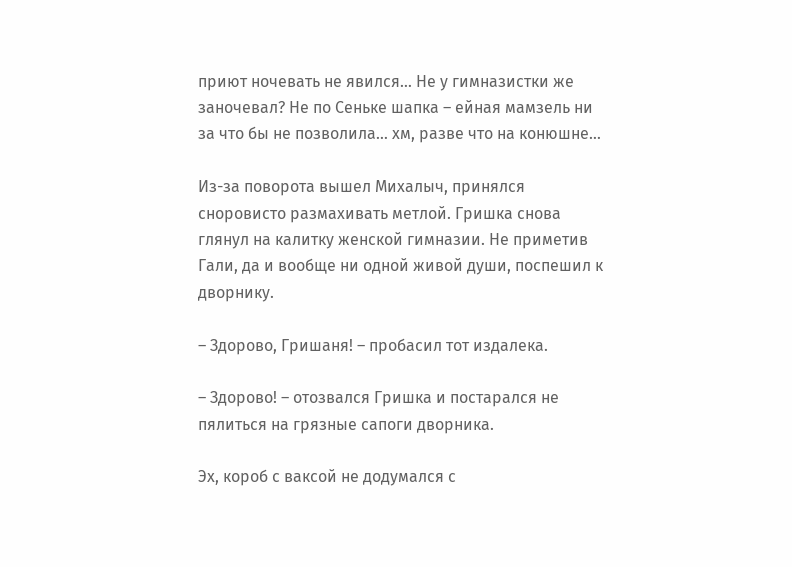приют ночевать не явился… Не у гимназистки же заночевал? Не по Сеньке шапка – ейная мамзель ни за что бы не позволила… хм, разве что на конюшне…

Из-за поворота вышел Михалыч, принялся сноровисто размахивать метлой. Гришка снова глянул на калитку женской гимназии. Не приметив Гали, да и вообще ни одной живой души, поспешил к дворнику.

– Здорово, Гришаня! – пробасил тот издалека.

– Здорово! – отозвался Гришка и постарался не пялиться на грязные сапоги дворника.

Эх, короб с ваксой не додумался с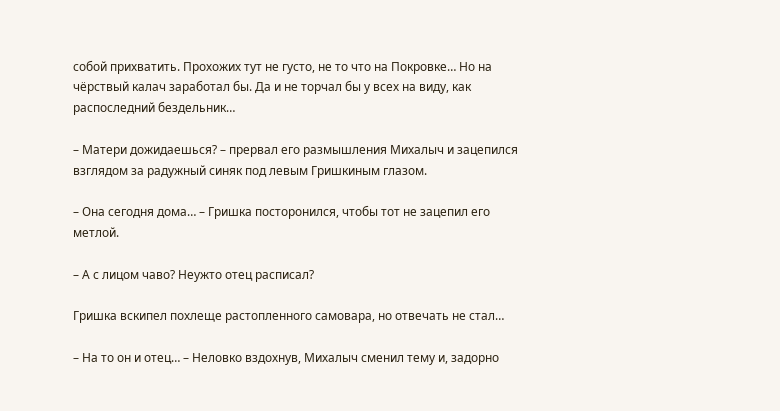собой прихватить. Прохожих тут не густо, не то что на Покровке… Но на чёрствый калач заработал бы. Да и не торчал бы у всех на виду, как распоследний бездельник…

– Матери дожидаешься? – прервал его размышления Михалыч и зацепился взглядом за радужный синяк под левым Гришкиным глазом.

– Она сегодня дома… – Гришка посторонился, чтобы тот не зацепил его метлой.

– А с лицом чаво? Неужто отец расписал?

Гришка вскипел похлеще растопленного самовара, но отвечать не стал…

– На то он и отец… – Неловко вздохнув, Михалыч сменил тему и, задорно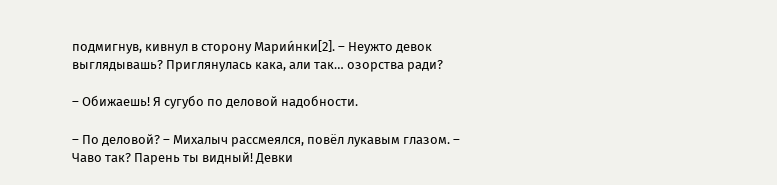подмигнув, кивнул в сторону Марии́нки[2]. – Неужто девок выглядывашь? Приглянулась кака, али так… озорства ради?

– Обижаешь! Я сугубо по деловой надобности.

– По деловой? – Михалыч рассмеялся, повёл лукавым глазом. – Чаво так? Парень ты видный! Девки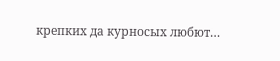крепких да курносых любют…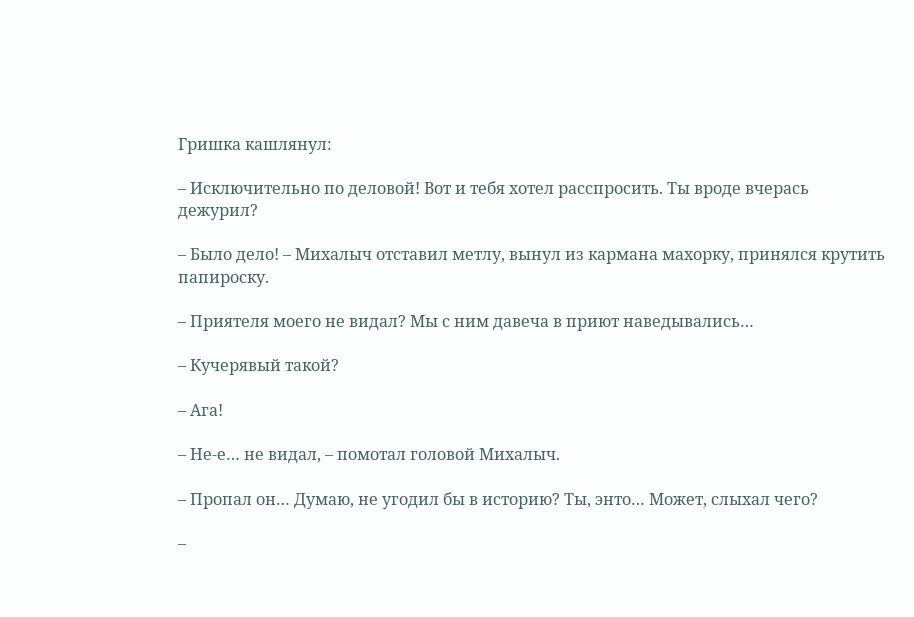Гришка кашлянул:

– Исключительно по деловой! Вот и тебя хотел расспросить. Ты вроде вчерась дежурил?

– Было дело! – Михалыч отставил метлу, вынул из кармана махорку, принялся крутить папироску.

– Приятеля моего не видал? Мы с ним давеча в приют наведывались…

– Кучерявый такой?

– Ага!

– Не-е… не видал, – помотал головой Михалыч.

– Пропал он… Думаю, не угодил бы в историю? Ты, энто… Может, слыхал чего?

–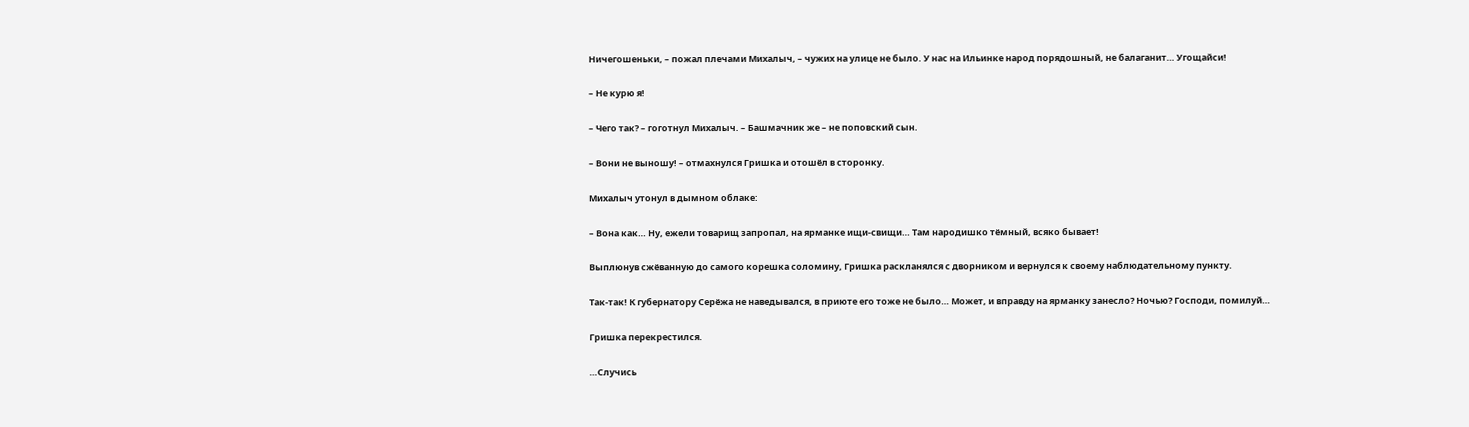Ничегошеньки, – пожал плечами Михалыч, – чужих на улице не было. У нас на Ильинке народ порядошный, не балаганит… Угощайси!

– Не курю я!

– Чего так? – гоготнул Михалыч. – Башмачник же – не поповский сын.

– Вони не выношу! – отмахнулся Гришка и отошёл в сторонку.

Михалыч утонул в дымном облаке:

– Вона как… Ну, ежели товарищ запропал, на ярманке ищи-свищи… Там народишко тёмный, всяко бывает!

Выплюнув сжёванную до самого корешка соломину, Гришка раскланялся с дворником и вернулся к своему наблюдательному пункту.

Так-так! К губернатору Серёжа не наведывался, в приюте его тоже не было… Может, и вправду на ярманку занесло? Ночью? Господи, помилуй…

Гришка перекрестился.

…Случись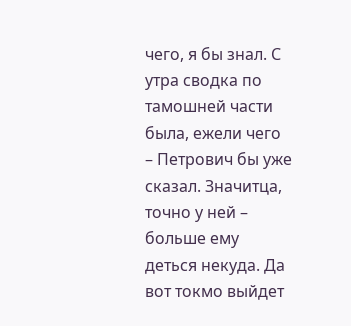чего, я бы знал. С утра сводка по тамошней части была, ежели чего – Петрович бы уже сказал. Значитца, точно у ней – больше ему деться некуда. Да вот токмо выйдет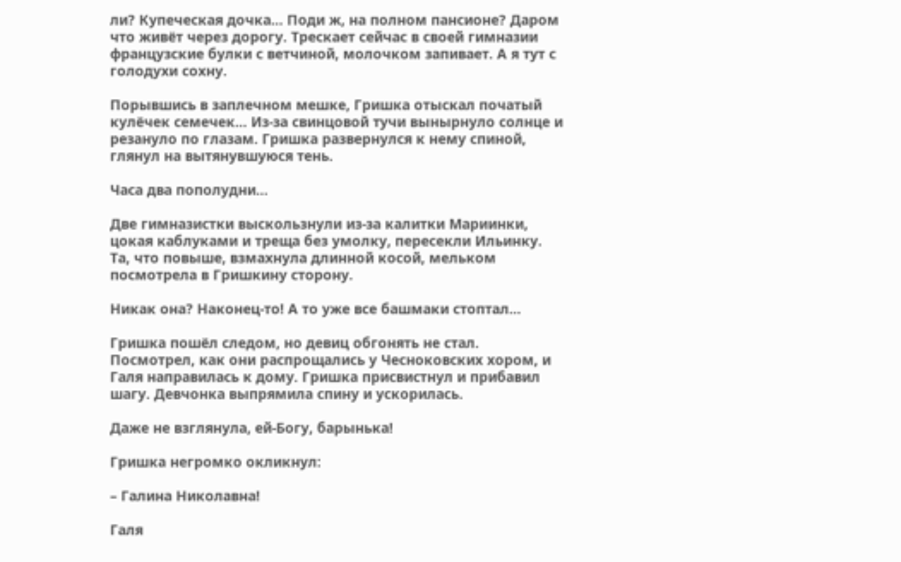ли? Купеческая дочка… Поди ж, на полном пансионе? Даром что живёт через дорогу. Трескает сейчас в своей гимназии французские булки с ветчиной, молочком запивает. А я тут с голодухи сохну.

Порывшись в заплечном мешке, Гришка отыскал початый кулёчек семечек… Из-за свинцовой тучи вынырнуло солнце и резануло по глазам. Гришка развернулся к нему спиной, глянул на вытянувшуюся тень.

Часа два пополудни…

Две гимназистки выскользнули из-за калитки Мариинки, цокая каблуками и треща без умолку, пересекли Ильинку. Та, что повыше, взмахнула длинной косой, мельком посмотрела в Гришкину сторону.

Никак она? Наконец-то! А то уже все башмаки стоптал…

Гришка пошёл следом, но девиц обгонять не стал. Посмотрел, как они распрощались у Чесноковских хором, и Галя направилась к дому. Гришка присвистнул и прибавил шагу. Девчонка выпрямила спину и ускорилась.

Даже не взглянула, ей-Богу, барынька!

Гришка негромко окликнул:

– Галина Николавна!

Галя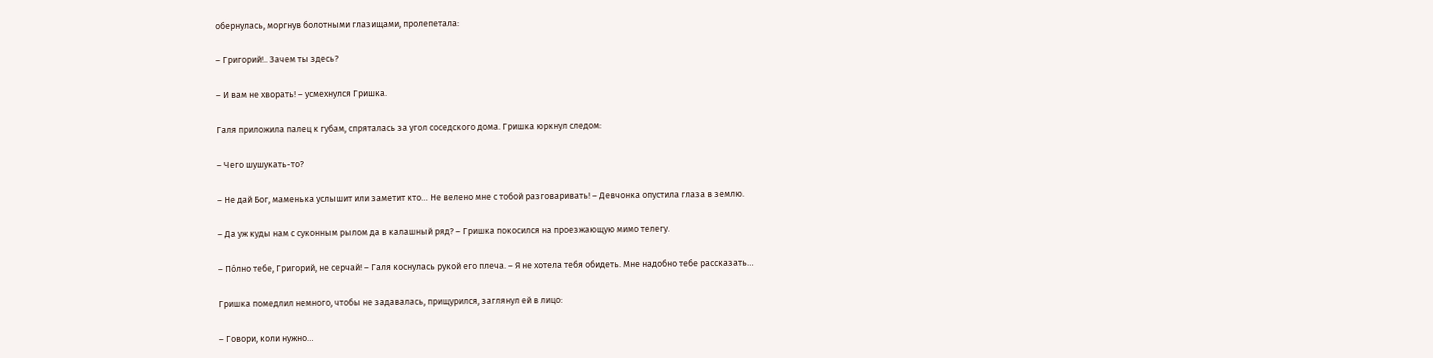обернулась, моргнув болотными глазищами, пролепетала:

– Григорий!.. Зачем ты здесь?

– И вам не хворать! – усмехнулся Гришка.

Галя приложила палец к губам, спряталась за угол соседского дома. Гришка юркнул следом:

– Чего шушукать-то?

– Не дай Бог, маменька услышит или заметит кто… Не велено мне с тобой разговаривать! – Девчонка опустила глаза в землю.

– Да уж куды нам с суконным рылом да в калашный ряд? – Гришка покосился на проезжающую мимо телегу.

– Пóлно тебе, Григорий, не серчай! – Галя коснулась рукой его плеча. – Я не хотела тебя обидеть. Мне надобно тебе рассказать…

Гришка помедлил немного, чтобы не задавалась, прищурился, заглянул ей в лицо:

– Говори, коли нужно…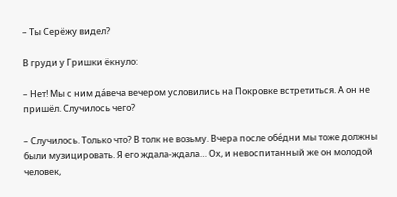– Ты Серёжу видел?

В груди у Гришки ёкнуло:

– Нет! Мы с ним дáвеча вечером условились на Покровке встретиться. А он не пришёл. Случилось чего?

– Случилось. Только что? В толк не возьму. Вчера после обéдни мы тоже должны были музицировать. Я его ждала-ждала… Ох, и невоспитанный же он молодой человек,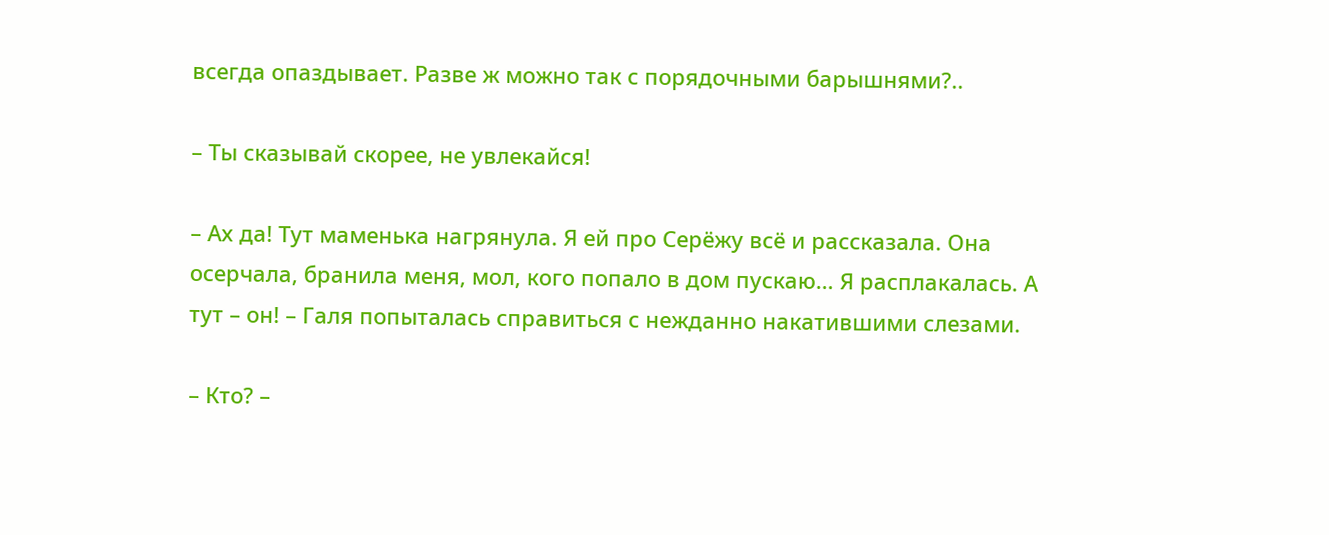всегда опаздывает. Разве ж можно так с порядочными барышнями?..

– Ты сказывай скорее, не увлекайся!

– Ах да! Тут маменька нагрянула. Я ей про Серёжу всё и рассказала. Она осерчала, бранила меня, мол, кого попало в дом пускаю… Я расплакалась. А тут – он! – Галя попыталась справиться с нежданно накатившими слезами.

– Кто? –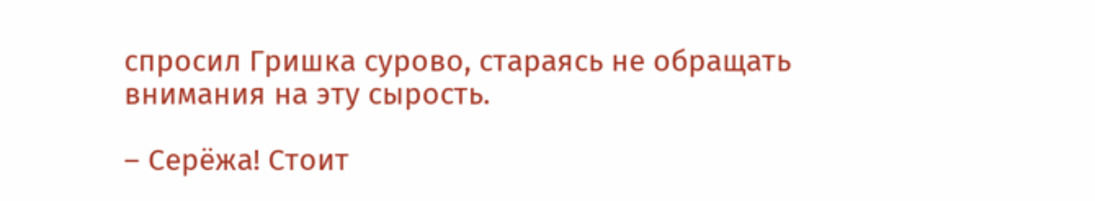спросил Гришка сурово, стараясь не обращать внимания на эту сырость.

– Серёжа! Стоит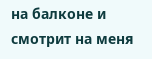на балконе и смотрит на меня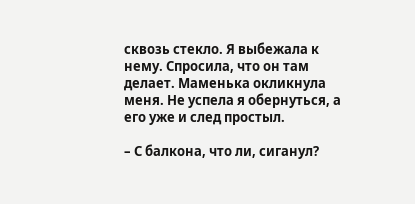сквозь стекло. Я выбежала к нему. Спросила, что он там делает. Маменька окликнула меня. Не успела я обернуться, а его уже и след простыл.

– С балкона, что ли, сиганул?